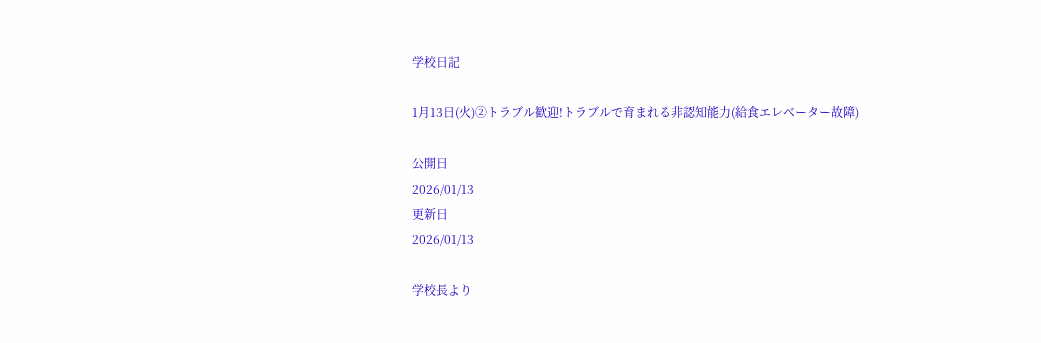学校日記

1月13日(火)②トラブル歓迎!トラブルで育まれる非認知能力(給食エレベーター故障)

公開日
2026/01/13
更新日
2026/01/13

学校長より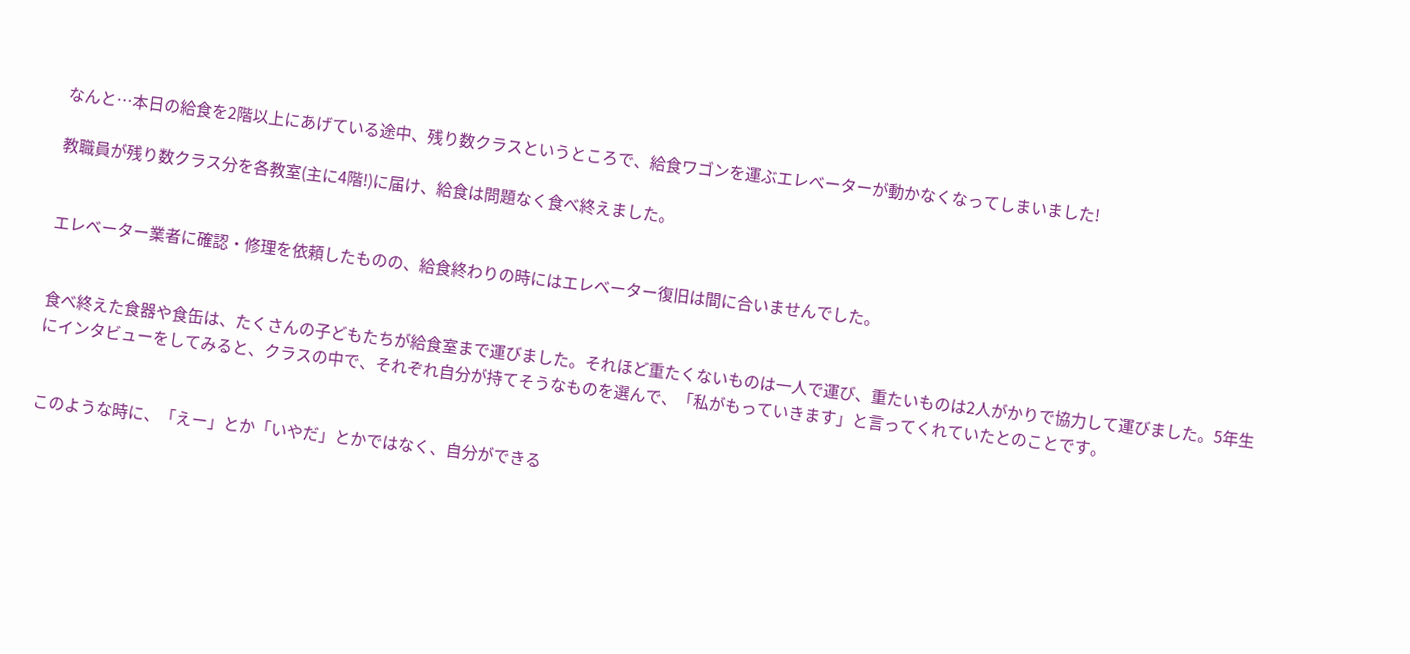なんと…本日の給食を2階以上にあげている途中、残り数クラスというところで、給食ワゴンを運ぶエレベーターが動かなくなってしまいました!

教職員が残り数クラス分を各教室(主に4階!)に届け、給食は問題なく食べ終えました。


エレベーター業者に確認・修理を依頼したものの、給食終わりの時にはエレベーター復旧は間に合いませんでした。


食べ終えた食器や食缶は、たくさんの子どもたちが給食室まで運びました。それほど重たくないものは一人で運び、重たいものは2人がかりで協力して運びました。5年生にインタビューをしてみると、クラスの中で、それぞれ自分が持てそうなものを選んで、「私がもっていきます」と言ってくれていたとのことです。


このような時に、「えー」とか「いやだ」とかではなく、自分ができる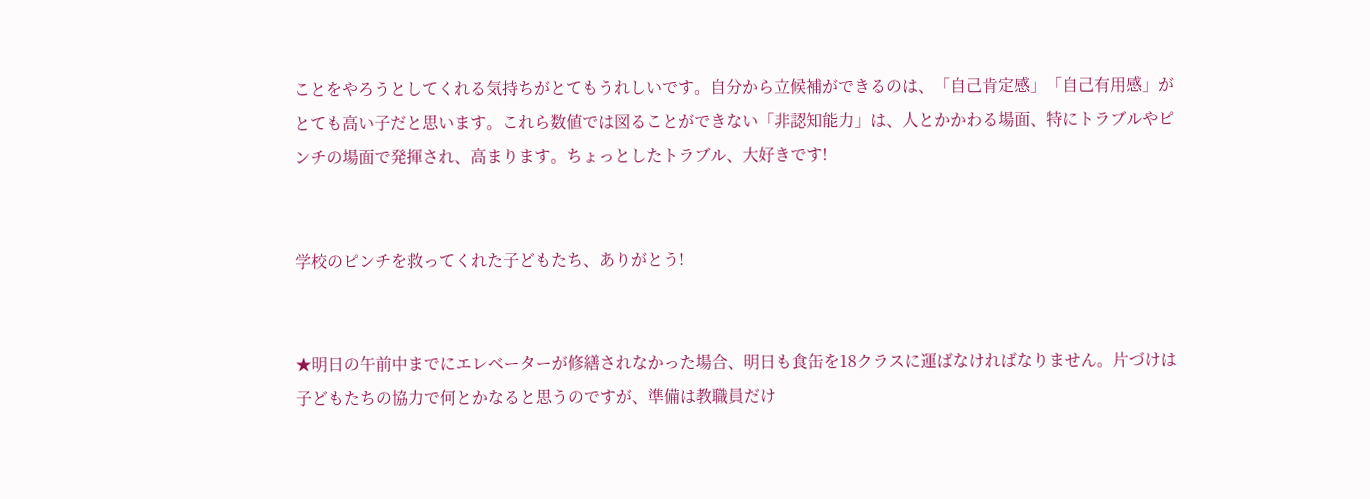ことをやろうとしてくれる気持ちがとてもうれしいです。自分から立候補ができるのは、「自己肯定感」「自己有用感」がとても高い子だと思います。これら数値では図ることができない「非認知能力」は、人とかかわる場面、特にトラブルやピンチの場面で発揮され、高まります。ちょっとしたトラブル、大好きです!


学校のピンチを救ってくれた子どもたち、ありがとう!


★明日の午前中までにエレベーターが修繕されなかった場合、明日も食缶を18クラスに運ばなければなりません。片づけは子どもたちの協力で何とかなると思うのですが、準備は教職員だけ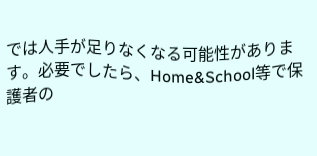では人手が足りなくなる可能性があります。必要でしたら、Home&School等で保護者の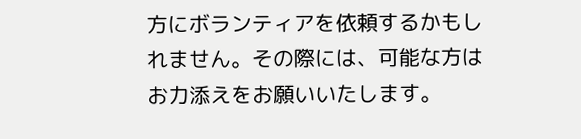方にボランティアを依頼するかもしれません。その際には、可能な方はお力添えをお願いいたします。